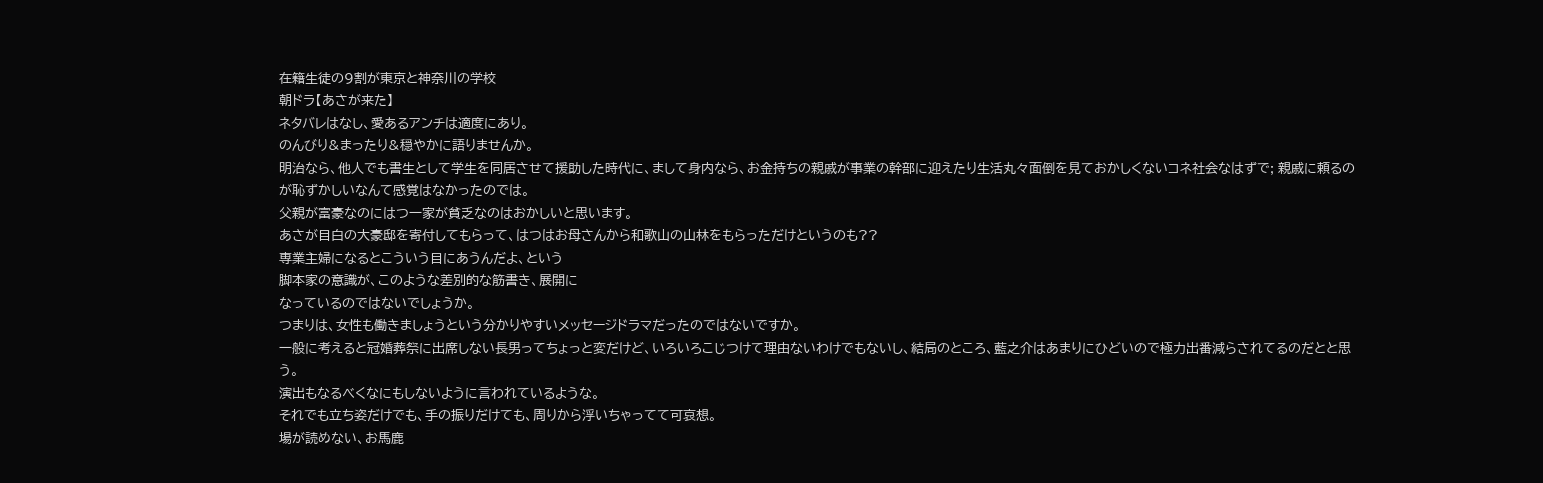在籍生徒の9割が東京と神奈川の学校
朝ドラ【あさが来た】
ネタバレはなし、愛あるアンチは適度にあり。
のんびり&まったり&穏やかに語りませんか。
明治なら、他人でも書生として学生を同居させて援助した時代に、まして身内なら、お金持ちの親戚が事業の幹部に迎えたり生活丸々面倒を見ておかしくないコネ社会なはずで; 親戚に頼るのが恥ずかしいなんて感覚はなかったのでは。
父親が富豪なのにはつ一家が貧乏なのはおかしいと思います。
あさが目白の大豪邸を寄付してもらって、はつはお母さんから和歌山の山林をもらっただけというのも??
専業主婦になるとこういう目にあうんだよ、という
脚本家の意識が、このような差別的な筋書き、展開に
なっているのではないでしょうか。
つまりは、女性も働きましょうという分かりやすいメッセージドラマだったのではないですか。
一般に考えると冠婚葬祭に出席しない長男ってちょっと変だけど、いろいろこじつけて理由ないわけでもないし、結局のところ、藍之介はあまりにひどいので極力出番減らされてるのだとと思う。
演出もなるべくなにもしないように言われているような。
それでも立ち姿だけでも、手の振りだけても、周りから浮いちゃってて可哀想。
場が読めない、お馬鹿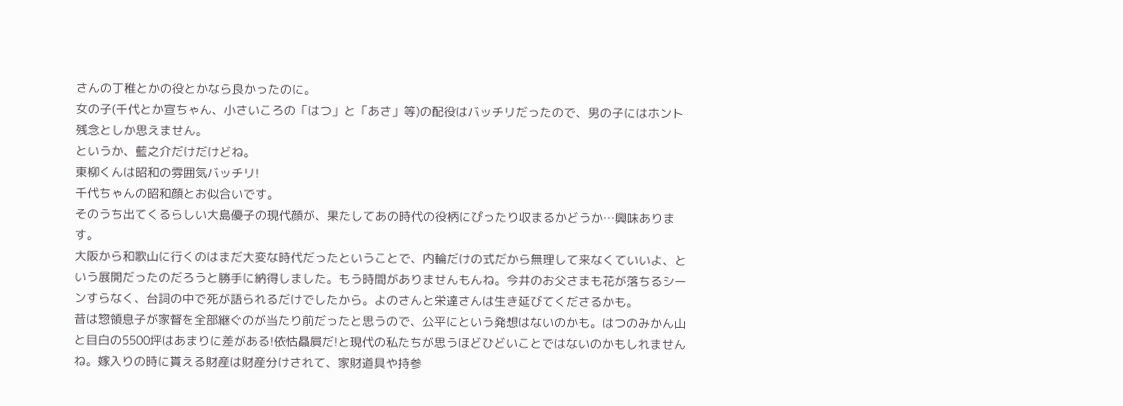さんの丁稚とかの役とかなら良かったのに。
女の子(千代とか宣ちゃん、小さいころの「はつ」と「あさ」等)の配役はバッチリだったので、男の子にはホント残念としか思えません。
というか、藍之介だけだけどね。
東柳くんは昭和の雰囲気バッチリ!
千代ちゃんの昭和顔とお似合いです。
そのうち出てくるらしい大島優子の現代顔が、果たしてあの時代の役柄にぴったり収まるかどうか…興味あります。
大阪から和歌山に行くのはまだ大変な時代だったということで、内輪だけの式だから無理して来なくていいよ、という展開だったのだろうと勝手に納得しました。もう時間がありませんもんね。今井のお父さまも花が落ちるシーンすらなく、台詞の中で死が語られるだけでしたから。よのさんと栄達さんは生き延びてくださるかも。
昔は惣領息子が家督を全部継ぐのが当たり前だったと思うので、公平にという発想はないのかも。はつのみかん山と目白の5500坪はあまりに差がある!依怙贔屓だ!と現代の私たちが思うほどひどいことではないのかもしれませんね。嫁入りの時に貰える財産は財産分けされて、家財道具や持参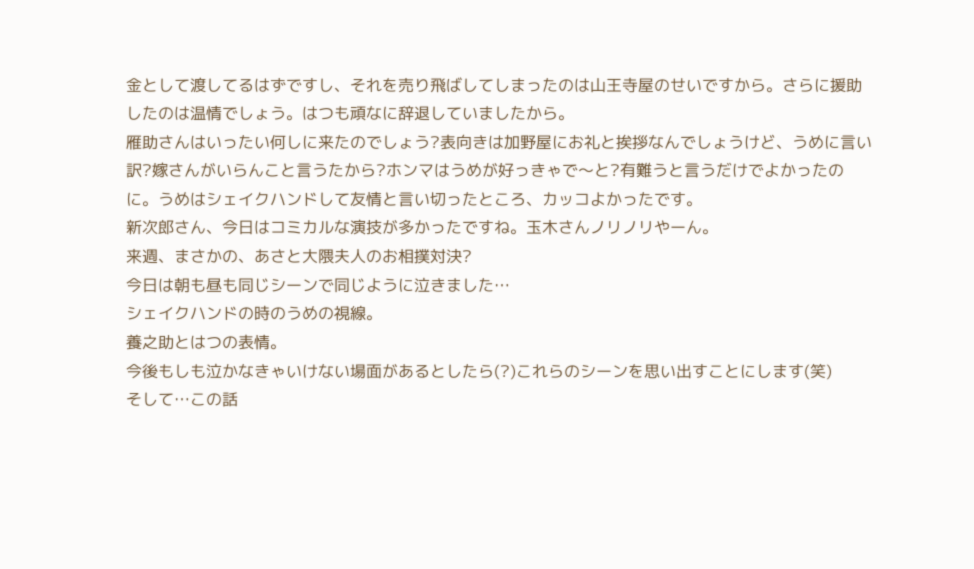金として渡してるはずですし、それを売り飛ばしてしまったのは山王寺屋のせいですから。さらに援助したのは温情でしょう。はつも頑なに辞退していましたから。
雁助さんはいったい何しに来たのでしょう?表向きは加野屋にお礼と挨拶なんでしょうけど、うめに言い訳?嫁さんがいらんこと言うたから?ホンマはうめが好っきゃで〜と?有難うと言うだけでよかったのに。うめはシェイクハンドして友情と言い切ったところ、カッコよかったです。
新次郎さん、今日はコミカルな演技が多かったですね。玉木さんノリノリやーん。
来週、まさかの、あさと大隈夫人のお相撲対決?
今日は朝も昼も同じシーンで同じように泣きました…
シェイクハンドの時のうめの視線。
養之助とはつの表情。
今後もしも泣かなきゃいけない場面があるとしたら(?)これらのシーンを思い出すことにします(笑)
そして…この話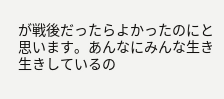が戦後だったらよかったのにと思います。あんなにみんな生き生きしているの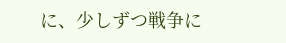に、少しずつ戦争に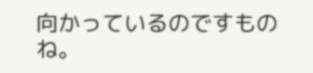向かっているのですものね。